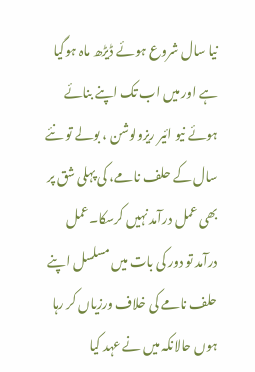نیا سال شروع ہوئے ڈیڑھ ماہ ہوگیا ہے اور میں اب تک اپنے بنائے ہوئے نیو ائیر ریزولوشن ، بولے تو نئے سال کے حلف نامے، کی پہلی شق پر بھی عمل درآمد نہیں کرسکا۔عمل درآمد تو دور کی بات میں مسلسل اپنے حلف نامے کی خلاف ورزیاں کر رہا ہوں حالانکہ میں نے عہد کیا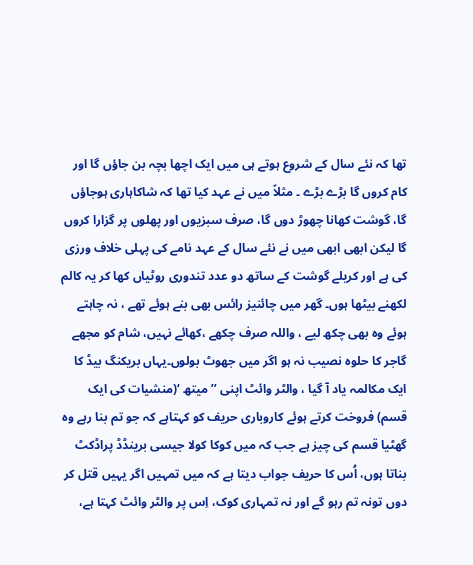تھا کہ نئے سال کے شروع ہوتے ہی میں ایک اچھا بچہ بن جاؤں گا اور کام کروں گا بڑے بڑے ۔ مثلاً میں نے عہد کیا تھا کہ شاکاہاری ہوجاؤں گا، گوشت کھانا چھوڑ دوں گا، صرف سبزیوں اور پھلوں پر گزارا کروں گا لیکن ابھی ابھی میں نے نئے سال کے عہد نامے کی پہلی خلاف ورزی کی ہے اور کریلے گوشت کے ساتھ دو عدد تندوری روٹیاں کھا کر یہ کالم لکھنے بیٹھا ہوں۔ گھر میں چائنیز رائس بھی بنے ہوئے تھے ، نہ چاہتے ہوئے وہ بھی چکھ لیے ، واللہ صرف چکھے ،کھائے نہیں، شام کو مجھے گاجر کا حلوہ نصیب نہ ہو اگر میں جھوٹ بولوں۔یہاں بریکنگ بیڈ کا ایک مکالمہ یاد آ گیا ، والٹر وائٹ اپنی ’’میتھ ‘(منشیات کی ایک قسم) فروخت کرتے ہوئے کاروباری حریف کو کہتاہے کہ جو تم بنا رہے وہ گھٹیا قسم کی چیز ہے جب کہ میں کوکا کولا جیسی برینڈڈ پراڈکٹ بناتا ہوں، اُس کا حریف جواب دیتا ہے کہ میں تمہیں اگر یہیں قتل کر دوں تونہ تم رہو گے اور نہ تمہاری کوک، اِس پر والٹر وائٹ کہتا ہے،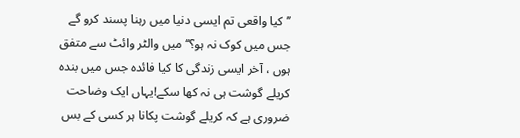’’کیا واقعی تم ایسی دنیا میں رہنا پسند کرو گے جس میں کوک نہ ہو؟‘‘ میں والٹر وائٹ سے متفق ہوں ، آخر ایسی زندگی کا کیا فائدہ جس میں بندہ کریلے گوشت ہی نہ کھا سکے!یہاں ایک وضاحت ضروری ہے کہ کریلے گوشت پکانا ہر کسی کے بس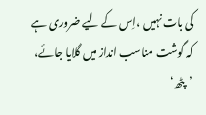کی بات نہیں ،اِس کے لیے ضروری ہے کہ گوشت مناسب انداز میں گلایا جائے، ’پٹھ‘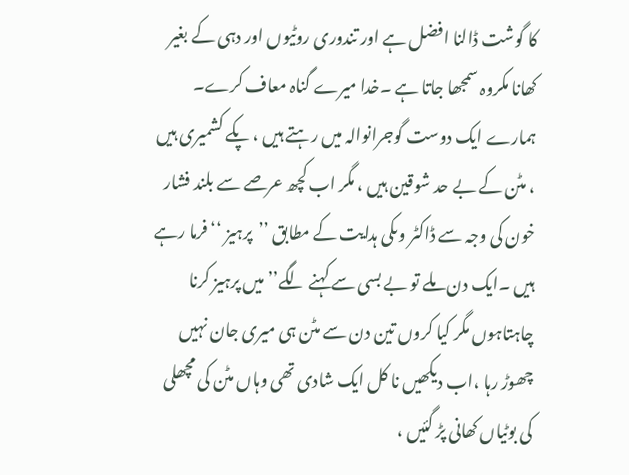کا گوشت ڈالنا افضل ہے اور تندوری روٹیوں اور دہی کے بغیر کھانا مکروہ سمجھا جاتا ہے ۔خدا میرے گناہ معاف کرے۔
ہمارے ایک دوست گوجرانوالہ میں رہتے ہیں ، پکے کشمیری ہیں ، مٹن کے بے حد شوقین ہیں ، مگر اب کچھ عرصے سے بلند فشار خون کی وجہ سے ڈاکٹر وںکی ہدایت کے مطابق ’’پرہیز ‘‘ فرما رہے ہیں ۔ایک دن ملے تو بے بسی سے کہنے لگے’’ میں پرہیز کرنا چاہتاہوں مگر کیا کروں تین دن سے مٹن ہی میری جان نہیں چھوڑ رہا ،اب دیکھیں نا کل ایک شادی تھی وہاں مٹن کی مچھلی کی بوٹیاں کھانی پڑ گئیں ،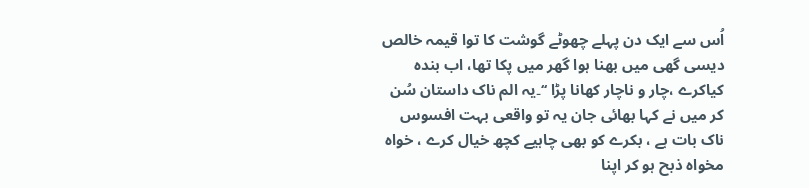اُس سے ایک دن پہلے چھوٹے گوشت کا توا قیمہ خالص دیسی گھی میں بھنا ہوا گھر میں پکا تھا، اب بندہ کیاکرے ،چار و ناچار کھانا پڑا ‘‘۔یہ الم ناک داستان سُن کر میں نے کہا بھائی جان یہ تو واقعی بہت افسوس ناک بات ہے ، بکرے کو بھی چاہیے کچھ خیال کرے ، خواہ مخواہ ذبح ہو کر اپنا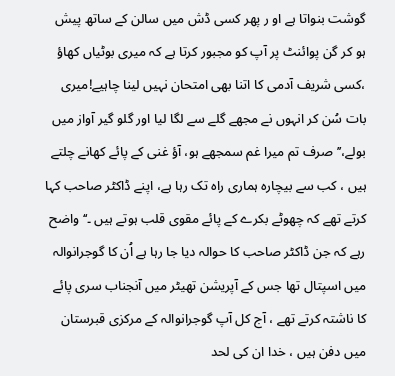گوشت بنواتا ہے او ر پھر کسی ڈش میں سالن کے ساتھ پیش ہو کر گن پوائنٹ پر آپ کو مجبور کرتا ہے کہ میری بوٹیاں کھاؤ ،کسی شریف آدمی کا اتنا بھی امتحان نہیں لینا چاہیے!میری بات سُن کر انہوں نے مجھے گلے سے لگا لیا اور گلو گیر آواز میں بولے،’’صرف تم میرا غم سمجھے ہو، آؤ غنی کے پائے کھانے چلتے ہیں ، کب سے بیچارہ ہماری راہ تک رہا ہے، اپنے ڈاکٹر صاحب کہا کرتے تھے کہ چھوٹے بکرے کے پائے مقوی قلب ہوتے ہیں ۔‘‘واضح رہے کہ جن ڈاکٹر صاحب کا حوالہ دیا جا رہا ہے اُن کا گوجرانوالہ میں اسپتال تھا جس کے آپریشن تھیٹر میں آنجناب سری پائے کا ناشتہ کرتے تھے ، آج کل آپ گوجرانوالہ کے مرکزی قبرستان میں دفن ہیں ، خدا ان کی لحد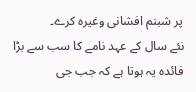پر شبنم افشانی وغیرہ کرے۔
نئے سال کے عہد نامے کا سب سے بڑا فائدہ یہ ہوتا ہے کہ جب جی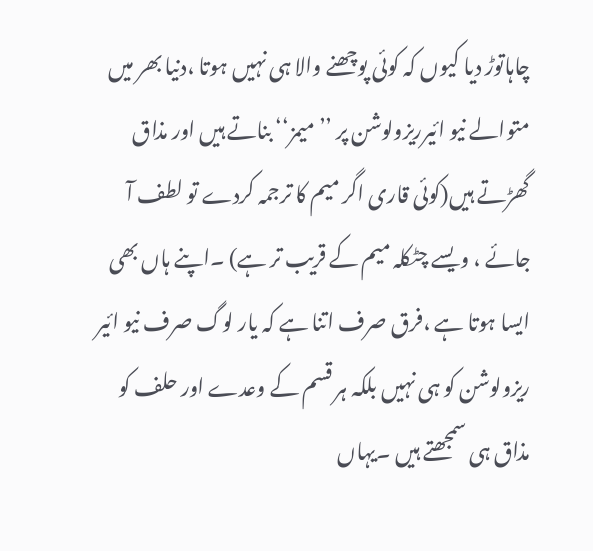چاہاتوڑ دیا کیوں کہ کوئی پوچھنے والا ہی نہیں ہوتا ،دنیا بھر میں متوالے نیو ائیرریزولوشن پر ’’میمز‘‘ بناتے ہیں اور مذاق گھڑتے ہیں(کوئی قاری اگر میم کا ترجمہ کردے تو لطف آ جائے ، ویسے چٹکلہ میم کے قریب تر ہے) ۔اپنے ہاں بھی ایسا ہوتا ہے ،فرق صرف اتنا ہے کہ یار لوگ صرف نیو ائیر ریزولوشن کو ہی نہیں بلکہ ہر قسم کے وعدے اور حلف کو مذاق ہی سمجھتے ہیں ۔یہاں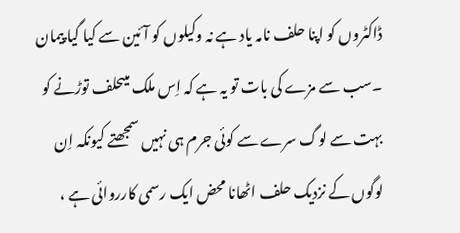ڈاکٹروں کو اپنا حلف نامہ یاد ہے نہ وکیلوں کو آئین سے کیا گیا پیمان ۔سب سے مزے کی بات تو یہ ہے کہ اِس ملک میںحلف توڑنے کو بہت سے لوگ سرے سے کوئی جرم ہی نہیں سمجھتے کیونکہ اِن لوگوں کے نزدیک حلف اٹھانا محض ایک رسمی کارروائی ہے ،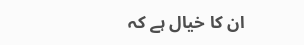ان کا خیال ہے کہ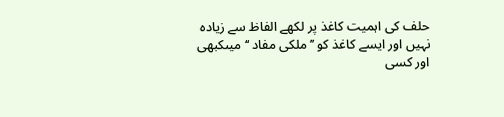حلف کی اہمیت کاغذ پر لکھے الفاظ سے زیادہ نہیں اور ایسے کاغذ کو ’’ملکی مفاد ‘‘میںکبھی اور کسی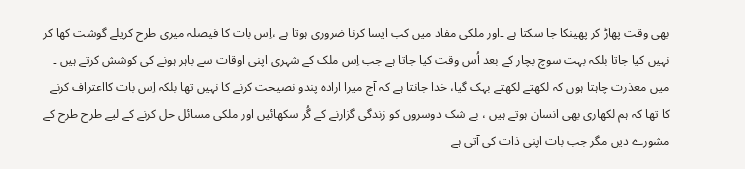بھی وقت پھاڑ کر پھینکا جا سکتا ہے ۔اور ملکی مفاد میں کب ایسا کرنا ضروری ہوتا ہے ،اِس بات کا فیصلہ میری طرح کریلے گوشت کھا کر نہیں کیا جاتا بلکہ بہت سوچ بچار کے بعد اُس وقت کیا جاتا ہے جب اِس ملک کے شہری اپنی اوقات سے باہر ہونے کی کوشش کرتے ہیں ۔
میں معذرت چاہتا ہوں کہ لکھتے لکھتے بہک گیا، خدا جانتا ہے کہ آج میرا ارادہ پندو نصیحت کرنے کا نہیں تھا بلکہ اِس بات کااعتراف کرنے کا تھا کہ ہم لکھاری بھی انسان ہوتے ہیں ، بے شک دوسروں کو زندگی گزارنے کے گُر سکھائیں اور ملکی مسائل حل کرنے کے لیے طرح طرح کے مشورے دیں مگر جب بات اپنی ذات کی آتی ہے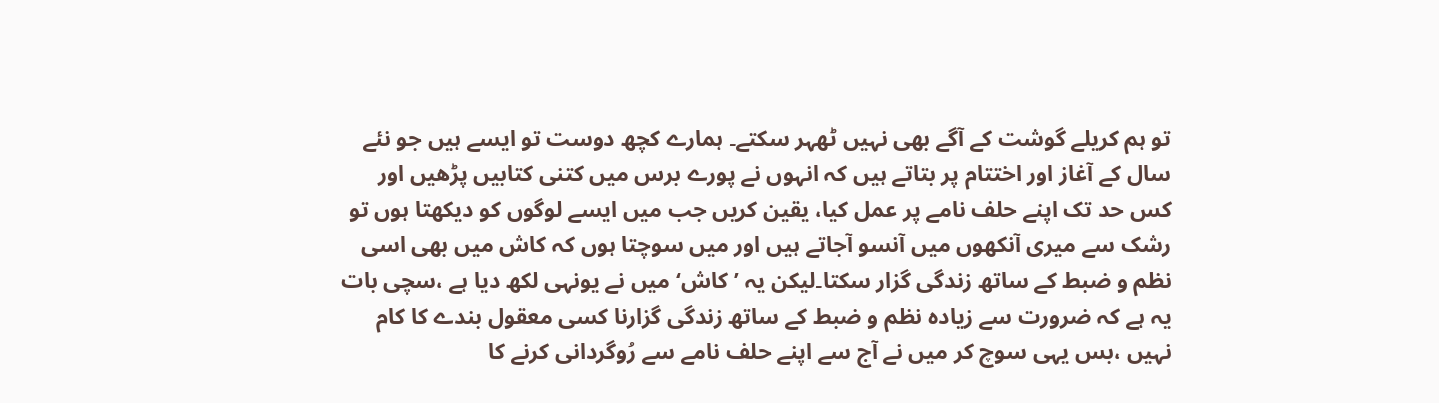تو ہم کریلے گوشت کے آگے بھی نہیں ٹھہر سکتے۔ ہمارے کچھ دوست تو ایسے ہیں جو نئے سال کے آغاز اور اختتام پر بتاتے ہیں کہ انہوں نے پورے برس میں کتنی کتابیں پڑھیں اور کس حد تک اپنے حلف نامے پر عمل کیا، یقین کریں جب میں ایسے لوگوں کو دیکھتا ہوں تو رشک سے میری آنکھوں میں آنسو آجاتے ہیں اور میں سوچتا ہوں کہ کاش میں بھی اسی نظم و ضبط کے ساتھ زندگی گزار سکتا۔لیکن یہ ’کاش‘ میں نے یونہی لکھ دیا ہے ،سچی بات یہ ہے کہ ضرورت سے زیادہ نظم و ضبط کے ساتھ زندگی گزارنا کسی معقول بندے کا کام نہیں ،بس یہی سوچ کر میں نے آج سے اپنے حلف نامے سے رُوگردانی کرنے کا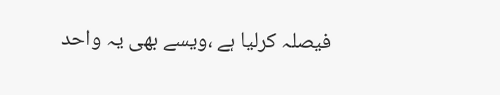فیصلہ کرلیا ہے ،ویسے بھی یہ واحد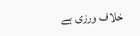خلاف ورزی ہے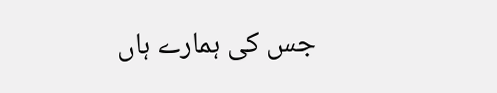جس کی ہمارے ہاں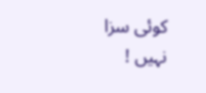کوئی سزا نہیں !